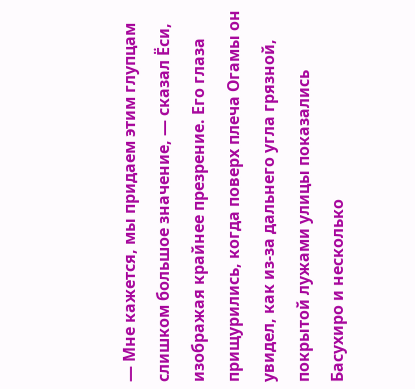— Мне кажется, мы придаем этим глупцам слишком большое значение, — сказал Ёси, изображая крайнее презрение. Его глаза прищурились, когда поверх плеча Огамы он увидел, как из-за дальнего угла грязной, покрытой лужами улицы показались Басухиро и несколько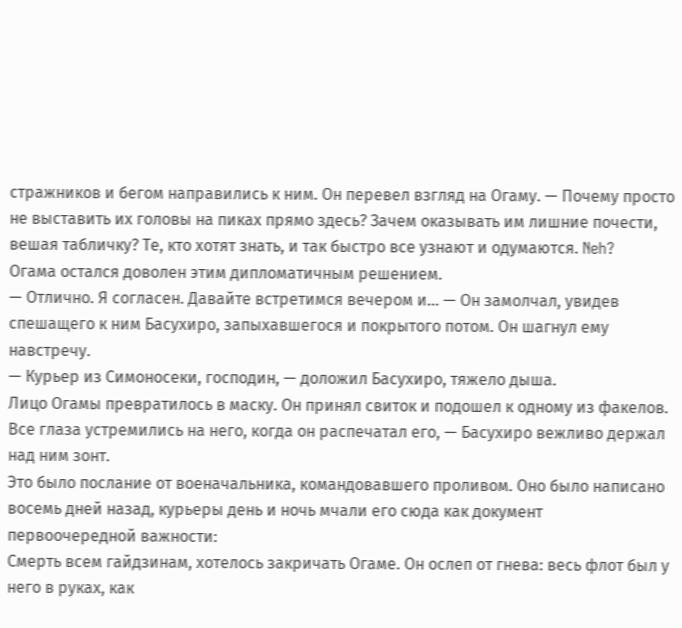стражников и бегом направились к ним. Он перевел взгляд на Огаму. — Почему просто не выставить их головы на пиках прямо здесь? Зачем оказывать им лишние почести, вешая табличку? Те, кто хотят знать, и так быстро все узнают и одумаются. Neh?
Огама остался доволен этим дипломатичным решением.
— Отлично. Я согласен. Давайте встретимся вечером и... — Он замолчал, увидев спешащего к ним Басухиро, запыхавшегося и покрытого потом. Он шагнул ему навстречу.
— Курьер из Симоносеки, господин, — доложил Басухиро, тяжело дыша.
Лицо Огамы превратилось в маску. Он принял свиток и подошел к одному из факелов. Все глаза устремились на него, когда он распечатал его, — Басухиро вежливо держал над ним зонт.
Это было послание от военачальника, командовавшего проливом. Оно было написано восемь дней назад, курьеры день и ночь мчали его сюда как документ первоочередной важности:
Смерть всем гайдзинам, хотелось закричать Огаме. Он ослеп от гнева: весь флот был у него в руках, как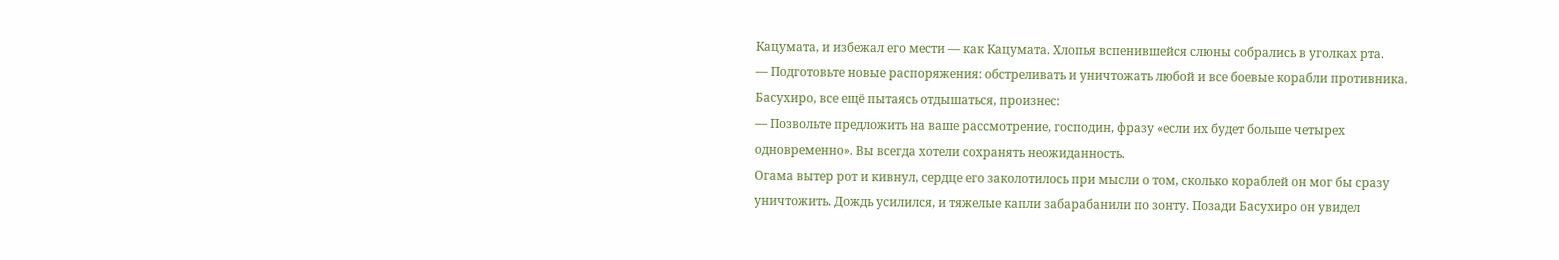Кацумата, и избежал его мести — как Кацумата. Хлопья вспенившейся слюны собрались в уголках рта.
— Подготовьте новые распоряжения: обстреливать и уничтожать любой и все боевые корабли противника.
Басухиро, все ещё пытаясь отдышаться, произнес:
— Позвольте предложить на ваше рассмотрение, господин, фразу «если их будет больше четырех одновременно». Вы всегда хотели сохранять неожиданность.
Огама вытер рот и кивнул, сердце его заколотилось при мысли о том, сколько кораблей он мог бы сразу уничтожить. Дождь усилился, и тяжелые капли забарабанили по зонту. Позади Басухиро он увидел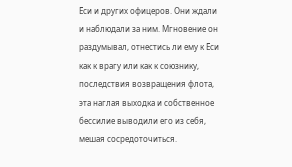Ёси и других офицеров. Они ждали и наблюдали за ним. Мгновение он раздумывал, отнестись ли ему к Ёси как к врагу или как к союзнику, последствия возвращения флота, эта наглая выходка и собственное бессилие выводили его из себя, мешая сосредоточиться.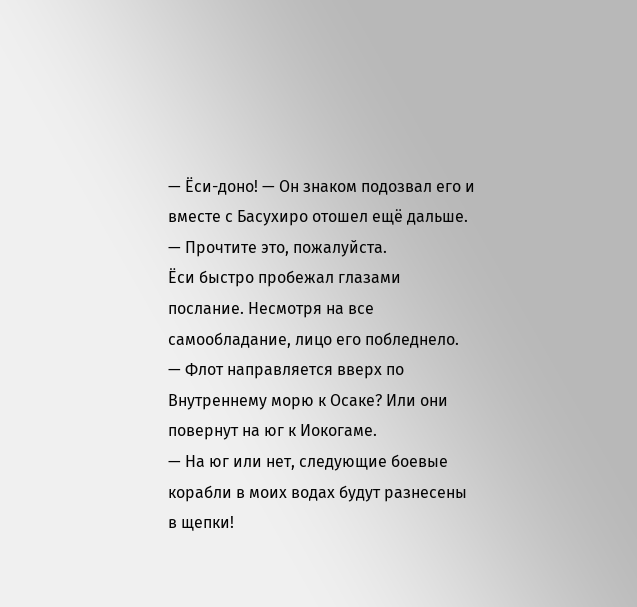— Ёси-доно! — Он знаком подозвал его и вместе с Басухиро отошел ещё дальше. — Прочтите это, пожалуйста.
Ёси быстро пробежал глазами послание. Несмотря на все самообладание, лицо его побледнело.
— Флот направляется вверх по Внутреннему морю к Осаке? Или они повернут на юг к Иокогаме.
— На юг или нет, следующие боевые корабли в моих водах будут разнесены в щепки!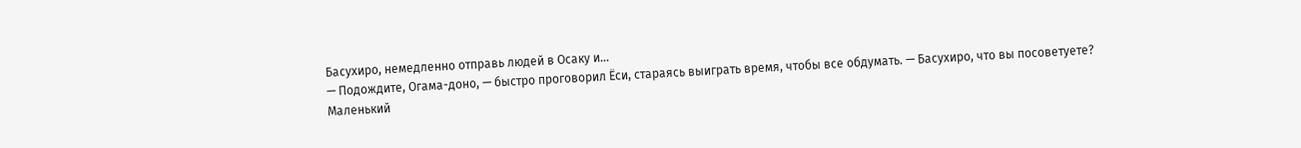Басухиро, немедленно отправь людей в Осаку и...
— Подождите, Огама-доно, — быстро проговорил Ёси, стараясь выиграть время, чтобы все обдумать. — Басухиро, что вы посоветуете?
Маленький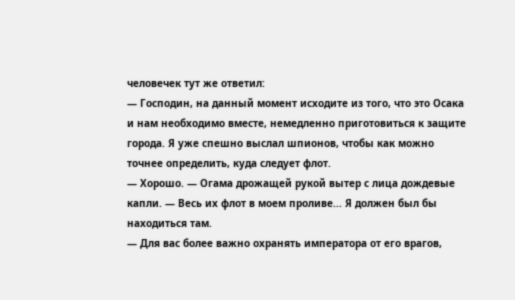человечек тут же ответил:
— Господин, на данный момент исходите из того, что это Осака и нам необходимо вместе, немедленно приготовиться к защите города. Я уже спешно выслал шпионов, чтобы как можно точнее определить, куда следует флот.
— Хорошо. — Огама дрожащей рукой вытер с лица дождевые капли. — Весь их флот в моем проливе... Я должен был бы находиться там.
— Для вас более важно охранять императора от его врагов,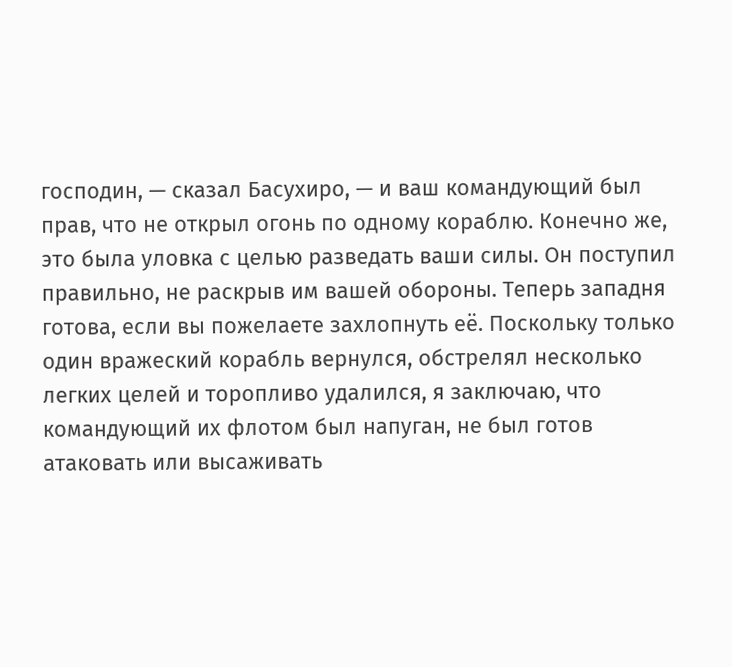господин, — сказал Басухиро, — и ваш командующий был прав, что не открыл огонь по одному кораблю. Конечно же, это была уловка с целью разведать ваши силы. Он поступил правильно, не раскрыв им вашей обороны. Теперь западня готова, если вы пожелаете захлопнуть её. Поскольку только один вражеский корабль вернулся, обстрелял несколько легких целей и торопливо удалился, я заключаю, что командующий их флотом был напуган, не был готов атаковать или высаживать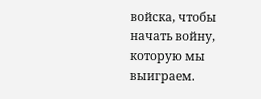войска, чтобы начать войну, которую мы выиграем.